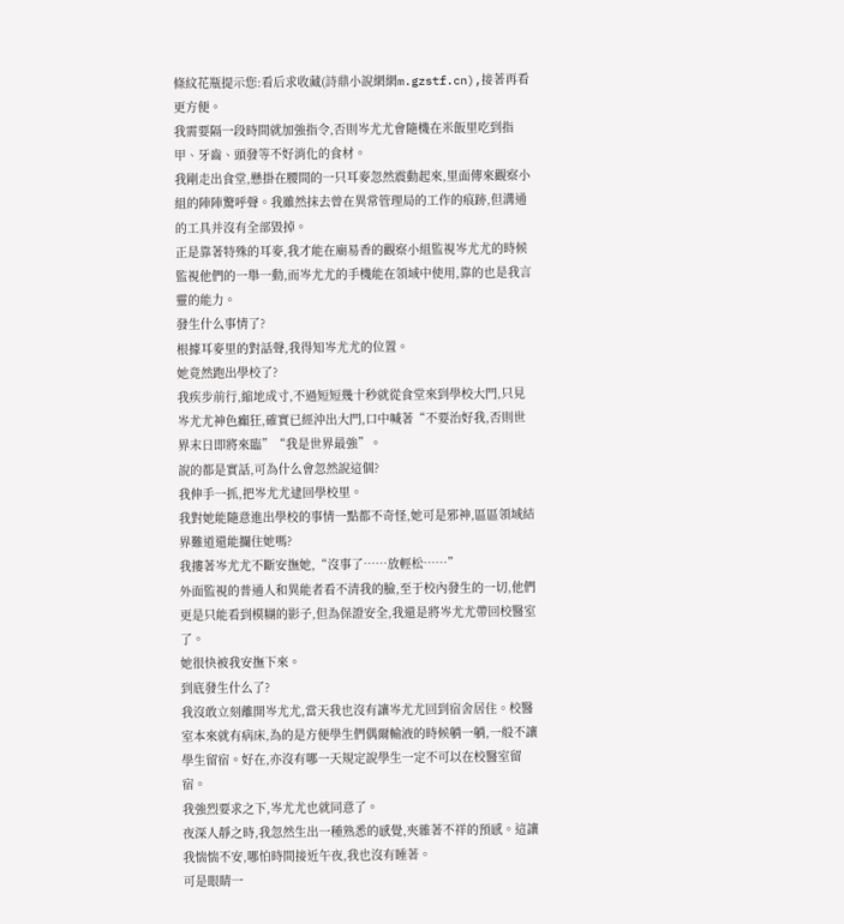條紋花瓶提示您:看后求收藏(詩鼎小說網網m.gzstf.cn),接著再看更方便。
我需要隔一段時間就加強指令,否則岑尤尤會隨機在米飯里吃到指甲、牙齒、頭發等不好消化的食材。
我剛走出食堂,懸掛在腰間的一只耳麥忽然震動起來,里面傳來觀察小組的陣陣驚呼聲。我雖然抹去曾在異常管理局的工作的痕跡,但溝通的工具并沒有全部毀掉。
正是靠著特殊的耳麥,我才能在廟易香的觀察小組監視岑尤尤的時候監視他們的一舉一動,而岑尤尤的手機能在領域中使用,靠的也是我言靈的能力。
發生什么事情了?
根據耳麥里的對話聲,我得知岑尤尤的位置。
她竟然跑出學校了?
我疾步前行,縮地成寸,不過短短幾十秒就從食堂來到學校大門,只見岑尤尤神色癲狂,確實已經沖出大門,口中喊著“不要治好我,否則世界末日即將來臨”“我是世界最強”。
說的都是實話,可為什么會忽然說這個?
我伸手一抓,把岑尤尤逮回學校里。
我對她能隨意進出學校的事情一點都不奇怪,她可是邪神,區區領域結界難道還能攔住她嗎?
我摟著岑尤尤不斷安撫她,“沒事了……放輕松……”
外面監視的普通人和異能者看不清我的臉,至于校內發生的一切,他們更是只能看到模糊的影子,但為保證安全,我還是將岑尤尤帶回校醫室了。
她很快被我安撫下來。
到底發生什么了?
我沒敢立刻離開岑尤尤,當天我也沒有讓岑尤尤回到宿舍居住。校醫室本來就有病床,為的是方便學生們偶爾輸液的時候躺一躺,一般不讓學生留宿。好在,亦沒有哪一天規定說學生一定不可以在校醫室留宿。
我強烈要求之下,岑尤尤也就同意了。
夜深人靜之時,我忽然生出一種熟悉的感覺,夾雜著不祥的預感。這讓我惴惴不安,哪怕時間接近午夜,我也沒有睡著。
可是眼睛一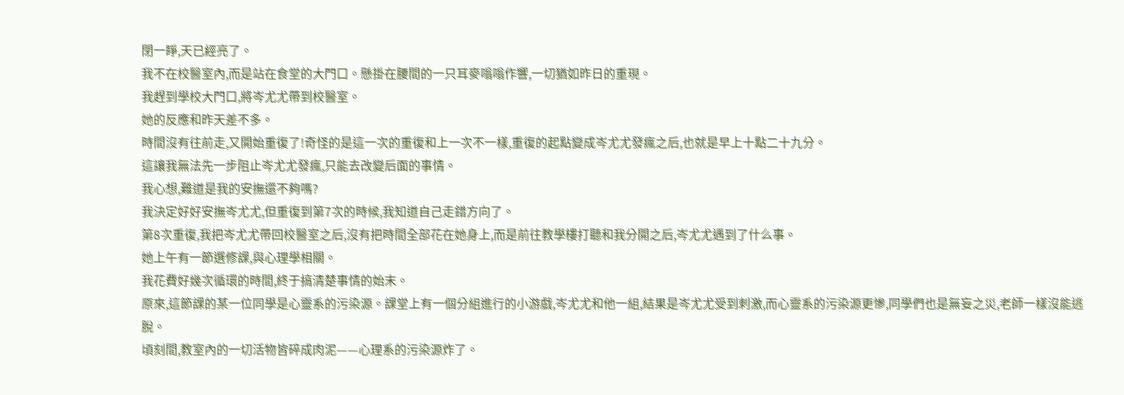閉一睜,天已經亮了。
我不在校醫室內,而是站在食堂的大門口。懸掛在腰間的一只耳麥嗡嗡作響,一切猶如昨日的重現。
我趕到學校大門口,將岑尤尤帶到校醫室。
她的反應和昨天差不多。
時間沒有往前走,又開始重復了!奇怪的是這一次的重復和上一次不一樣,重復的起點變成岑尤尤發瘋之后,也就是早上十點二十九分。
這讓我無法先一步阻止岑尤尤發瘋,只能去改變后面的事情。
我心想,難道是我的安撫還不夠嗎?
我決定好好安撫岑尤尤,但重復到第7次的時候,我知道自己走錯方向了。
第8次重復,我把岑尤尤帶回校醫室之后,沒有把時間全部花在她身上,而是前往教學樓打聽和我分開之后,岑尤尤遇到了什么事。
她上午有一節選修課,與心理學相關。
我花費好幾次循環的時間,終于搞清楚事情的始末。
原來,這節課的某一位同學是心靈系的污染源。課堂上有一個分組進行的小游戲,岑尤尤和他一組,結果是岑尤尤受到刺激,而心靈系的污染源更慘,同學們也是無妄之災,老師一樣沒能逃脫。
頃刻間,教室內的一切活物皆碎成肉泥——心理系的污染源炸了。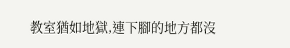教室猶如地獄,連下腳的地方都沒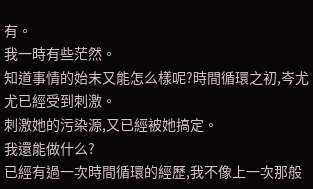有。
我一時有些茫然。
知道事情的始末又能怎么樣呢?時間循環之初,岑尤尤已經受到刺激。
刺激她的污染源,又已經被她搞定。
我還能做什么?
已經有過一次時間循環的經歷,我不像上一次那般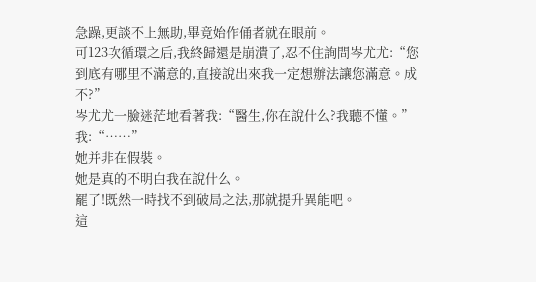急躁,更談不上無助,畢竟始作俑者就在眼前。
可123次循環之后,我終歸還是崩潰了,忍不住詢問岑尤尤:“您到底有哪里不滿意的,直接說出來我一定想辦法讓您滿意。成不?”
岑尤尤一臉迷茫地看著我:“醫生,你在說什么?我聽不懂。”
我:“……”
她并非在假裝。
她是真的不明白我在說什么。
罷了!既然一時找不到破局之法,那就提升異能吧。
這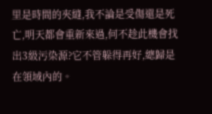里是時間的夾縫,我不論是受傷還是死亡,明天都會重新來過,何不趁此機會找出3級污染源?它不管躲得再好,總歸是在領域內的。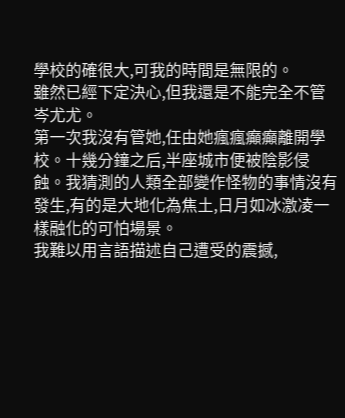學校的確很大,可我的時間是無限的。
雖然已經下定決心,但我還是不能完全不管岑尤尤。
第一次我沒有管她,任由她瘋瘋癲癲離開學校。十幾分鐘之后,半座城市便被陰影侵蝕。我猜測的人類全部變作怪物的事情沒有發生,有的是大地化為焦土,日月如冰激凌一樣融化的可怕場景。
我難以用言語描述自己遭受的震撼,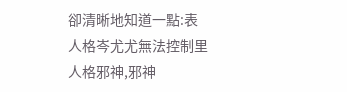卻清晰地知道一點:表人格岑尤尤無法控制里人格邪神,邪神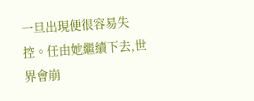一旦出現便很容易失控。任由她繼續下去,世界會崩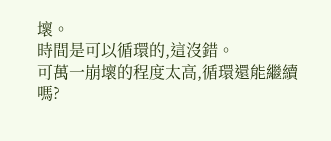壞。
時間是可以循環的,這沒錯。
可萬一崩壞的程度太高,循環還能繼續嗎?